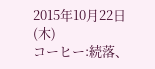2015年10月22日(木)
コーヒー:続落、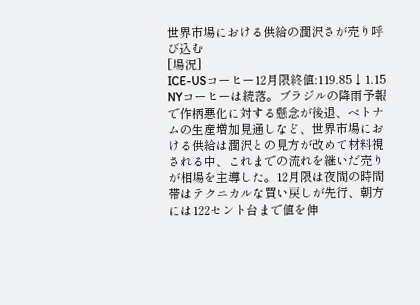世界市場における供給の潤沢さが売り呼び込む
[場況]
ICE-USコーヒー12月限終値:119.85↓1.15
NYコーヒーは続落。ブラジルの降雨予報で作柄悪化に対する懸念が後退、ベトナムの生産増加見通しなど、世界市場における供給は潤沢との見方が改めて材料視される中、これまでの流れを継いだ売りが相場を主導した。12月限は夜間の時間帯はテクニカルな買い戻しが先行、朝方には122セント台まで値を伸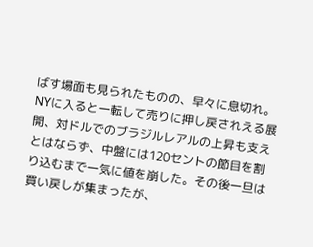ばす場面も見られたものの、早々に息切れ。NYに入ると一転して売りに押し戻されえる展開、対ドルでのブラジルレアルの上昇も支えとはならず、中盤には120セントの節目を割り込むまで一気に値を崩した。その後一旦は買い戻しが集まったが、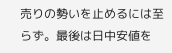売りの勢いを止めるには至らず。最後は日中安値を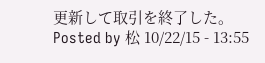更新して取引を終了した。
Posted by 松 10/22/15 - 13:55